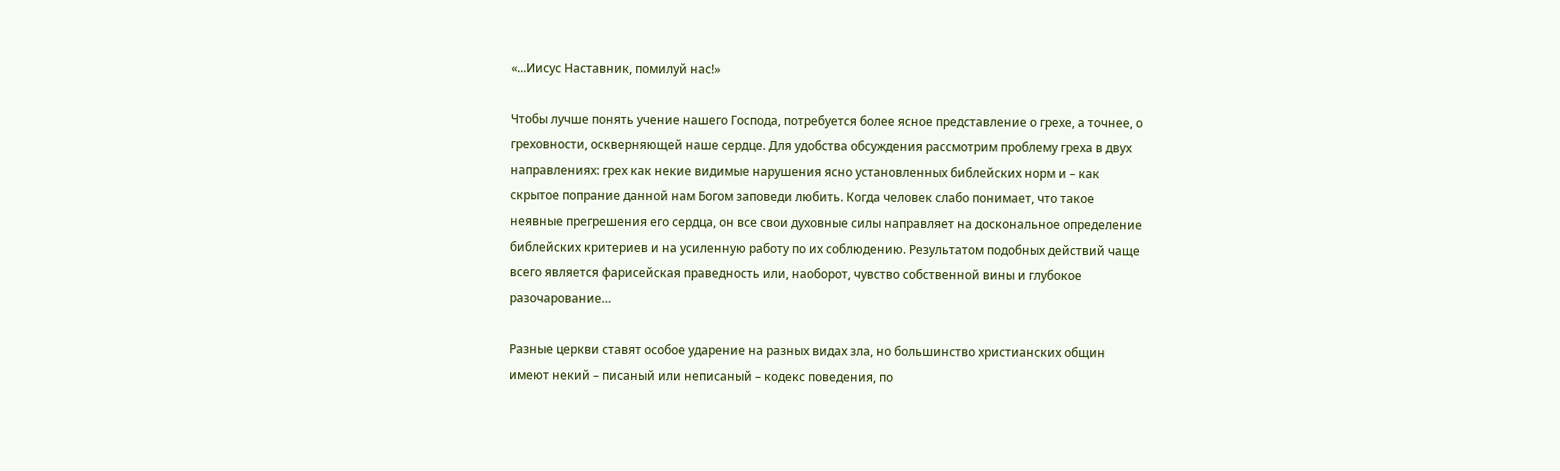«...Иисус Наставник, помилуй нас!»

Чтобы лучше понять учение нашего Господа, потребуется более ясное представление о грехе, а точнее, о греховности, оскверняющей наше сердце. Для удобства обсуждения рассмотрим проблему греха в двух направлениях: грех как некие видимые нарушения ясно установленных библейских норм и – как скрытое попрание данной нам Богом заповеди любить. Когда человек слабо понимает, что такое неявные прегрешения его сердца, он все свои духовные силы направляет на доскональное определение библейских критериев и на усиленную работу по их соблюдению. Результатом подобных действий чаще всего является фарисейская праведность или, наоборот, чувство собственной вины и глубокое разочарование…

Разные церкви ставят особое ударение на разных видах зла, но большинство христианских общин имеют некий – писаный или неписаный – кодекс поведения, по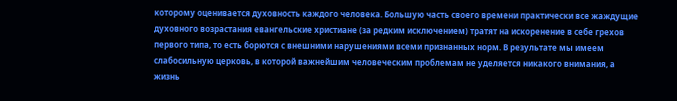которому оценивается духовность каждого человека. Большую часть своего времени практически все жаждущие духовного возрастания евангельские христиане (за редким исключением) тратят на искоренение в себе грехов первого типа, то есть борются с внешними нарушениями всеми признанных норм. В результате мы имеем слабосильную церковь, в которой важнейшим человеческим проблемам не уделяется никакого внимания, а жизнь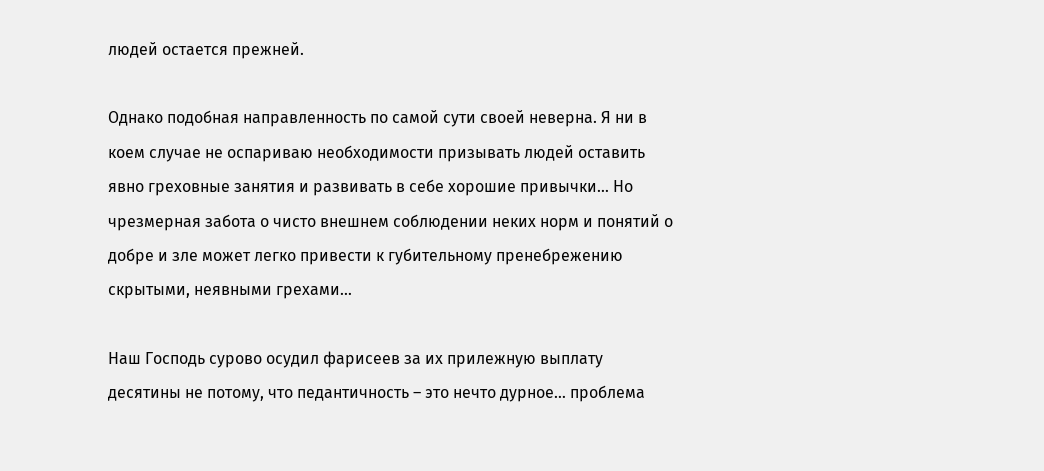людей остается прежней.

Однако подобная направленность по самой сути своей неверна. Я ни в коем случае не оспариваю необходимости призывать людей оставить явно греховные занятия и развивать в себе хорошие привычки… Но чрезмерная забота о чисто внешнем соблюдении неких норм и понятий о добре и зле может легко привести к губительному пренебрежению скрытыми, неявными грехами…

Наш Господь сурово осудил фарисеев за их прилежную выплату десятины не потому, что педантичность – это нечто дурное… проблема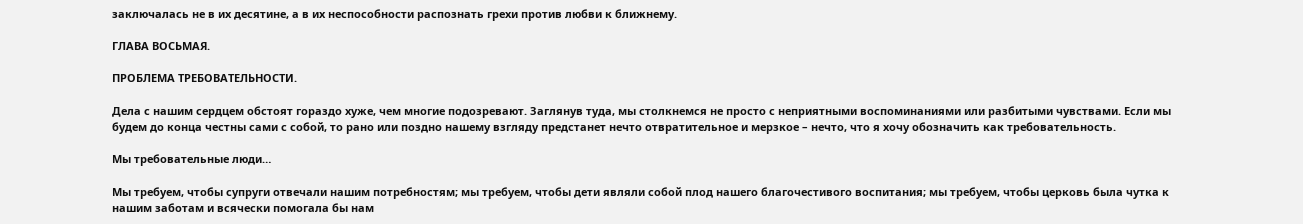заключалась не в их десятине, а в их неспособности распознать грехи против любви к ближнему.

ГЛАВА ВОСЬМАЯ.

ПРОБЛЕМА ТРЕБОВАТЕЛЬНОСТИ.

Дела с нашим сердцем обстоят гораздо хуже, чем многие подозревают. Заглянув туда, мы столкнемся не просто с неприятными воспоминаниями или разбитыми чувствами. Если мы будем до конца честны сами с собой, то рано или поздно нашему взгляду предстанет нечто отвратительное и мерзкое – нечто, что я хочу обозначить как требовательность.

Мы требовательные люди…

Мы требуем, чтобы супруги отвечали нашим потребностям; мы требуем, чтобы дети являли собой плод нашего благочестивого воспитания; мы требуем, чтобы церковь была чутка к нашим заботам и всячески помогала бы нам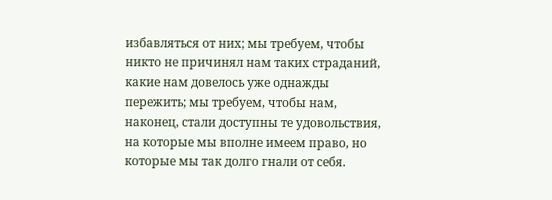избавляться от них; мы требуем, чтобы никто не причинял нам таких страданий, какие нам довелось уже однажды пережить; мы требуем, чтобы нам, наконец, стали доступны те удовольствия, на которые мы вполне имеем право, но которые мы так долго гнали от себя.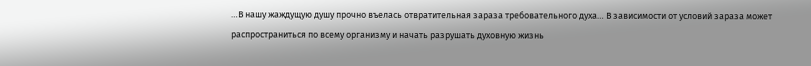…В нашу жаждущую душу прочно въелась отвратительная зараза требовательного духа… В зависимости от условий зараза может распространиться по всему организму и начать разрушать духовную жизнь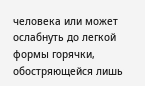человека или может ослабнуть до легкой формы горячки, обостряющейся лишь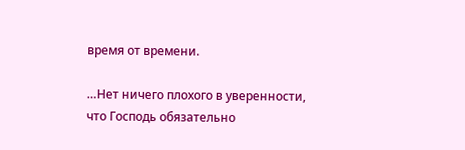время от времени.

…Нет ничего плохого в уверенности, что Господь обязательно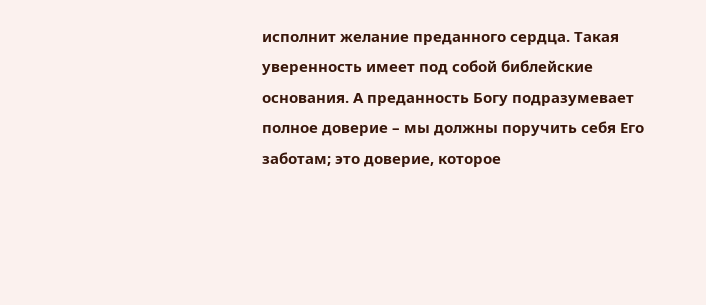исполнит желание преданного сердца. Такая уверенность имеет под собой библейские основания. А преданность Богу подразумевает полное доверие – мы должны поручить себя Его заботам; это доверие, которое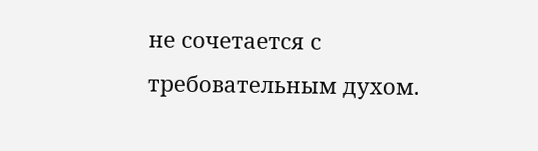не сочетается с требовательным духом.